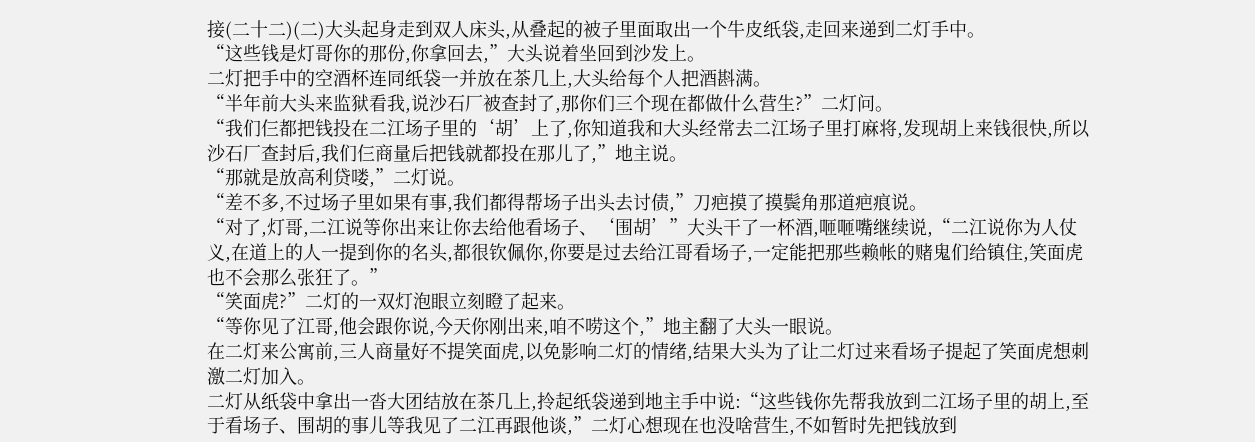接(二十二)(二)大头起身走到双人床头,从叠起的被子里面取出一个牛皮纸袋,走回来递到二灯手中。
“这些钱是灯哥你的那份,你拿回去,”大头说着坐回到沙发上。
二灯把手中的空酒杯连同纸袋一并放在茶几上,大头给每个人把酒斟满。
“半年前大头来监狱看我,说沙石厂被查封了,那你们三个现在都做什么营生?”二灯问。
“我们仨都把钱投在二江场子里的‘胡’上了,你知道我和大头经常去二江场子里打麻将,发现胡上来钱很快,所以沙石厂查封后,我们仨商量后把钱就都投在那儿了,”地主说。
“那就是放高利贷喽,”二灯说。
“差不多,不过场子里如果有事,我们都得帮场子出头去讨债,”刀疤摸了摸鬓角那道疤痕说。
“对了,灯哥,二江说等你出来让你去给他看场子、‘围胡’”大头干了一杯酒,咂咂嘴继续说,“二江说你为人仗义,在道上的人一提到你的名头,都很钦佩你,你要是过去给江哥看场子,一定能把那些赖帐的赌鬼们给镇住,笑面虎也不会那么张狂了。”
“笑面虎?”二灯的一双灯泡眼立刻瞪了起来。
“等你见了江哥,他会跟你说,今天你刚出来,咱不唠这个,”地主翻了大头一眼说。
在二灯来公寓前,三人商量好不提笑面虎,以免影响二灯的情绪,结果大头为了让二灯过来看场子提起了笑面虎想刺激二灯加入。
二灯从纸袋中拿出一沓大团结放在茶几上,拎起纸袋递到地主手中说:“这些钱你先帮我放到二江场子里的胡上,至于看场子、围胡的事儿等我见了二江再跟他谈,”二灯心想现在也没啥营生,不如暂时先把钱放到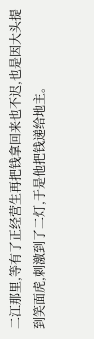二江那里,等有了正经营生再把钱拿回来也不迟,也是因大头提到笑面虎,刺激到了二灯,于是他把钱递给地主。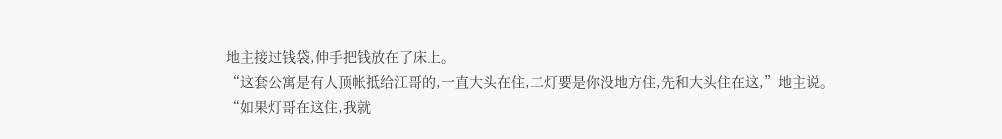地主接过钱袋,伸手把钱放在了床上。
“这套公寓是有人顶帐抵给江哥的,一直大头在住,二灯要是你没地方住,先和大头住在这,”地主说。
“如果灯哥在这住,我就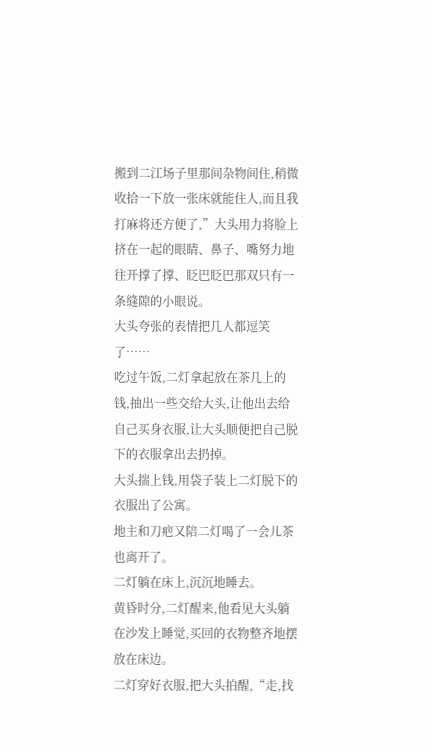搬到二江场子里那间杂物间住,稍微收拾一下放一张床就能住人,而且我打麻将还方便了,”大头用力将脸上挤在一起的眼睛、鼻子、嘴努力地往开撑了撑、眨巴眨巴那双只有一条缝隙的小眼说。
大头夸张的表情把几人都逗笑了……
吃过午饭,二灯拿起放在茶几上的钱,抽出一些交给大头,让他出去给自己买身衣服,让大头顺便把自己脱下的衣服拿出去扔掉。
大头揣上钱,用袋子装上二灯脱下的衣服出了公寓。
地主和刀疤又陪二灯喝了一会儿茶也离开了。
二灯躺在床上,沉沉地睡去。
黄昏时分,二灯醒来,他看见大头躺在沙发上睡觉,买回的衣物整齐地摆放在床边。
二灯穿好衣服,把大头拍醒,“走,找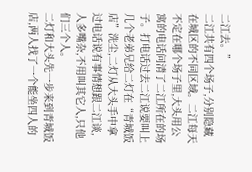二江去。”
二江共有四个场子,分别隐藏在城区的不同区域。二江每天不定在哪个场子里,大头用公寓的电话问清了二江所在的场子。打电话过去二江说要叫上几个老弟兄给二灯在“青城饭店”洗尘,二灯从大头手中拿过电话说有事情想跟二江谈,人多嘴杂,不用叫其它人,只他们三个人。
二灯和大头先一步来到青城饭店,两人找了一个能坐四人的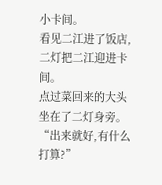小卡间。
看见二江进了饭店,二灯把二江迎进卡间。
点过菜回来的大头坐在了二灯身旁。
“出来就好,有什么打算?”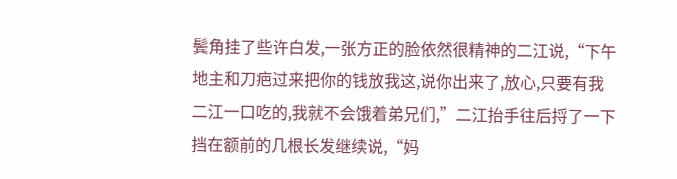鬓角挂了些许白发,一张方正的脸依然很精神的二江说,“下午地主和刀疤过来把你的钱放我这,说你出来了,放心,只要有我二江一口吃的,我就不会饿着弟兄们,”二江抬手往后捋了一下挡在额前的几根长发继续说,“妈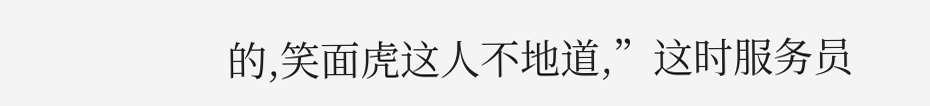的,笑面虎这人不地道,”这时服务员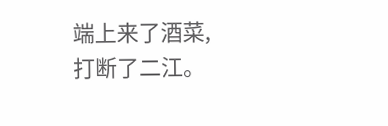端上来了酒菜,打断了二江。